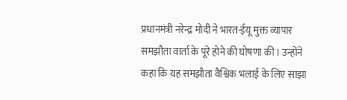प्रधानमंत्री नरेन्द्र मोदी ने भारत-ईयू मुक्त व्यापार समझौता वार्ता के पूरे होने की घोषणा की। उन्होंने कहा कि यह समझौता वैश्विक भलाई के लिए साझा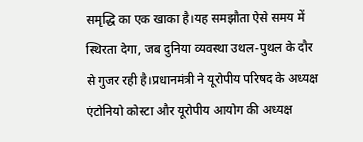समृद्धि का एक खाका है।यह समझौता ऐसे समय में स्थिरता देगा, जब दुनिया व्यवस्था उथल-पुथल के दौर से गुजर रही है।प्रधानमंत्री ने यूरोपीय परिषद के अध्यक्ष एंटोनियो कोस्टा और यूरोपीय आयोग की अध्यक्ष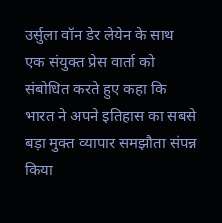उर्सुला वॉन डेर लेयेन के साथ एक संयुक्त प्रेस वार्ता को संबोधित करते हुए कहा कि भारत ने अपने इतिहास का सबसे बड़ा मुक्त व्यापार समझौता संपन्न किया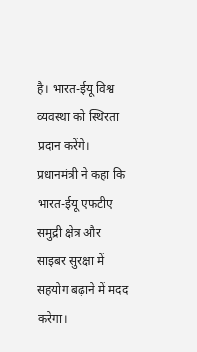है। भारत-ईयू विश्व व्यवस्था को स्थिरता प्रदान करेंगे। प्रधानमंत्री ने कहा कि भारत-ईयू एफटीए समुद्री क्षेत्र और साइबर सुरक्षा में सहयोग बढ़ाने में मदद करेगा।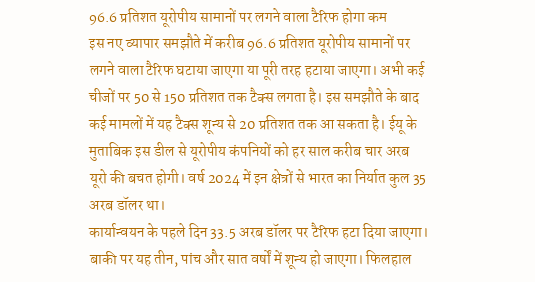96.6 प्रतिशत यूरोपीय सामानों पर लगने वाला टैरिफ होगा कम
इस नए व्यापार समझौते में करीब 96.6 प्रतिशत यूरोपीय सामानों पर लगने वाला टैरिफ घटाया जाएगा या पूरी तरह हटाया जाएगा। अभी कई चीजों पर 50 से 150 प्रतिशत तक टैक्स लगता है। इस समझौते के बाद कई मामलों में यह टैक्स शून्य से 20 प्रतिशत तक आ सकता है। ईयू के मुताबिक इस डील से यूरोपीय कंपनियों को हर साल करीब चार अरब यूरो की बचत होगी। वर्ष 2024 में इन क्षेत्रों से भारत का निर्यात कुल 35 अरब डॉलर था।
कार्यान्वयन के पहले दिन 33.5 अरब डॉलर पर टैरिफ हटा दिया जाएगा। बाकी पर यह तीन, पांच और सात वर्षों में शून्य हो जाएगा। फिलहाल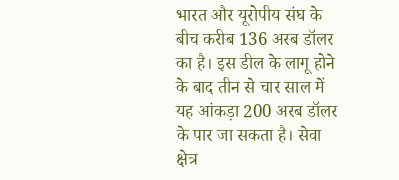भारत और यूरोपीय संघ के बीच करीब 136 अरब डॉलर का है। इस डील के लागू होने के बाद तीन से चार साल में यह आंकड़ा 200 अरब डॉलर के पार जा सकता है। सेवा क्षेत्र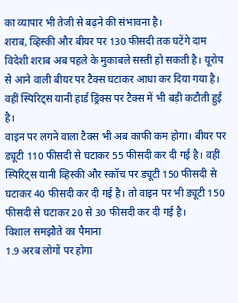का व्यापार भी तेजी से बढ़ने की संभावना है।
शराब, व्हिस्की और बीयर पर 130 फीसदी तक घटेंगे दाम
विदेशी शराब अब पहले के मुकाबले सस्ती हो सकती है। यूरोप से आने वाली बीयर पर टैक्स घटाकर आधा कर दिया गया है। वहीं स्पिरिट्स यानी हार्ड ड्रिंक्स पर टैक्स में भी बड़ी कटौती हुई है।
वाइन पर लगने वाला टैक्स भी अब काफी कम होगा। बीयर पर ड्यूटी 110 फीसदी से घटाकर 55 फीसदी कर दी गई है। वहीं स्पिरिट्स यानी व्हिस्की और स्कॉच पर ड्यूटी 150 फीसदी से घटाकर 40 फीसदी कर दी गई है। तो वाइन पर भी ड्यूटी 150 फीसदी से घटाकर 20 से 30 फीसदी कर दी गई है।
विशाल समझौते का पैमाना
1.9 अरब लोगों पर होगा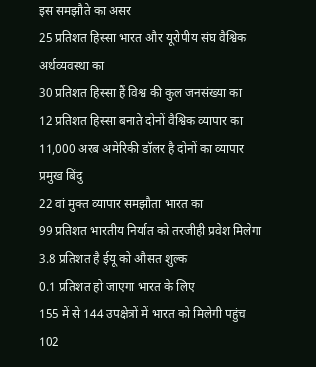इस समझौते का असर
25 प्रतिशत हिस्सा भारत और यूरोपीय संघ वैश्विक अर्थव्यवस्था का
30 प्रतिशत हिस्सा हैं विश्व की कुल जनसंख्या का
12 प्रतिशत हिस्सा बनाते दोनों वैश्विक व्यापार का
11,000 अरब अमेरिकी डॉलर है दोनों का व्यापार
प्रमुख बिंदु
22 वां मुक्त व्यापार समझौता भारत का
99 प्रतिशत भारतीय निर्यात को तरजीही प्रवेश मिलेगा
3.8 प्रतिशत है ईयू को औसत शुल्क
0.1 प्रतिशत हो जाएगा भारत के लिए
155 में से 144 उपक्षेत्रों में भारत को मिलेगी पहुंच
102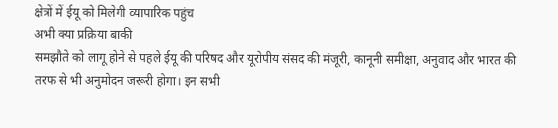क्षेत्रों में ईयू को मिलेगी व्यापारिक पहुंच
अभी क्या प्रक्रिया बाकी
समझौते को लागू होने से पहले ईयू की परिषद और यूरोपीय संसद की मंजूरी, कानूनी समीक्षा, अनुवाद और भारत की तरफ से भी अनुमोदन जरूरी होगा। इन सभी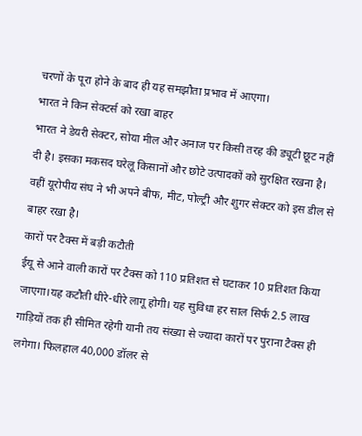चरणों के पूरा होने के बाद ही यह समझौता प्रभाव में आएगा।
भारत ने किन सेक्टर्स को रखा बाहर
भारत ने डेयरी सेक्टर, सोया मील और अनाज पर किसी तरह की ड्यूटी छूट नहीं दी है। इसका मकसद घरेलू किसानों और छोटे उत्पादकों को सुरक्षित रखना है। वहीं यूरोपीय संघ ने भी अपने बीफ, मीट, पोल्ट्री और शुगर सेक्टर को इस डील से बाहर रखा है।
कारों पर टैक्स में बड़ी कटौती
ईयू से आने वाली कारों पर टैक्स को 110 प्रतिशत से घटाकर 10 प्रतिशत किया जाएगा।यह कटौती धीरे-धीरे लागू होगी। यह सुविधा हर साल सिर्फ 2.5 लाख गाड़ियों तक ही सीमित रहेगी यानी तय संख्या से ज्यादा कारों पर पुराना टैक्स ही लगेगा। फिलहाल 40,000 डॉलर से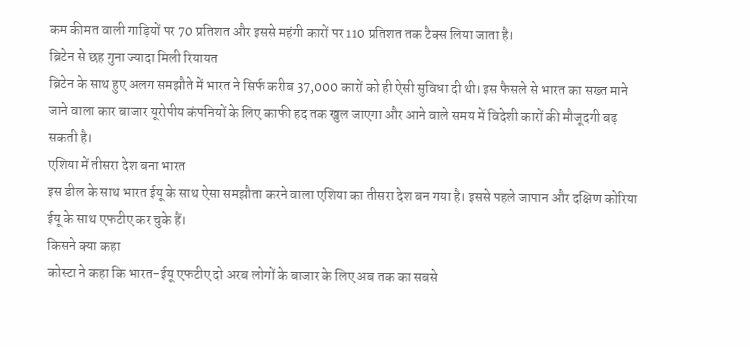कम कीमत वाली गाड़ियों पर 70 प्रतिशत और इससे महंगी कारों पर 110 प्रतिशत तक टैक्स लिया जाता है।
ब्रिटेन से छह गुना ज्यादा मिली रियायत
ब्रिटेन के साथ हुए अलग समझौते में भारत ने सिर्फ करीब 37,000 कारों को ही ऐसी सुविधा दी थी। इस फैसले से भारत का सख्त माने जाने वाला कार बाजार यूरोपीय कंपनियों के लिए काफी हद तक खुल जाएगा और आने वाले समय में विदेशी कारों की मौजूदगी बढ़ सकती है।
एशिया में तीसरा देश बना भारत
इस डील के साथ भारत ईयू के साथ ऐसा समझौता करने वाला एशिया का तीसरा देश बन गया है। इससे पहले जापान और दक्षिण कोरिया ईयू के साथ एफटीए कर चुके हैं।
किसने क्या कहा
कोस्टा ने कहा कि भारत-ईयू एफटीए दो अरब लोगों के बाजार के लिए अब तक का सबसे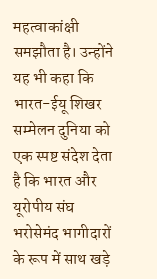महत्वाकांक्षी समझौता है। उन्होंने यह भी कहा कि भारत-ईयू शिखर सम्मेलन दुनिया को एक स्पष्ट संदेश देता है कि भारत और यूरोपीय संघ भरोसेमंद भागीदारों के रूप में साथ खड़े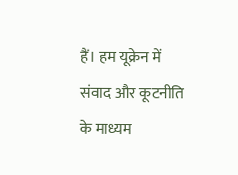हैं। हम यूक्रेन में संवाद और कूटनीति के माध्यम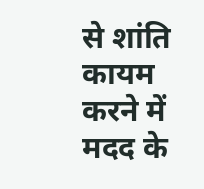से शांति कायम करने में मदद के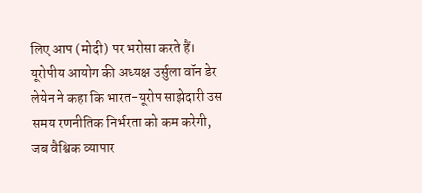लिए आप (मोदी) पर भरोसा करते हैं।
यूरोपीय आयोग की अध्यक्ष उर्सुला वॉन डेर लेयेन ने कहा कि भारत-यूरोप साझेदारी उस समय रणनीतिक निर्भरता को कम करेगी, जब वैश्विक व्यापार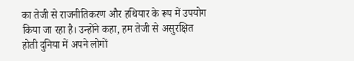का तेजी से राजनीतिकरण और हथियार के रूप में उपयोग किया जा रहा है। उन्होंने कहा, हम तेजी से असुरक्षित होती दुनिया में अपने लोगों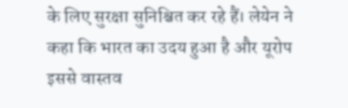के लिए सुरक्षा सुनिश्चित कर रहे हैं। लेयेन ने कहा कि भारत का उदय हुआ है और यूरोप इससे वास्तव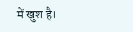में खुश है।